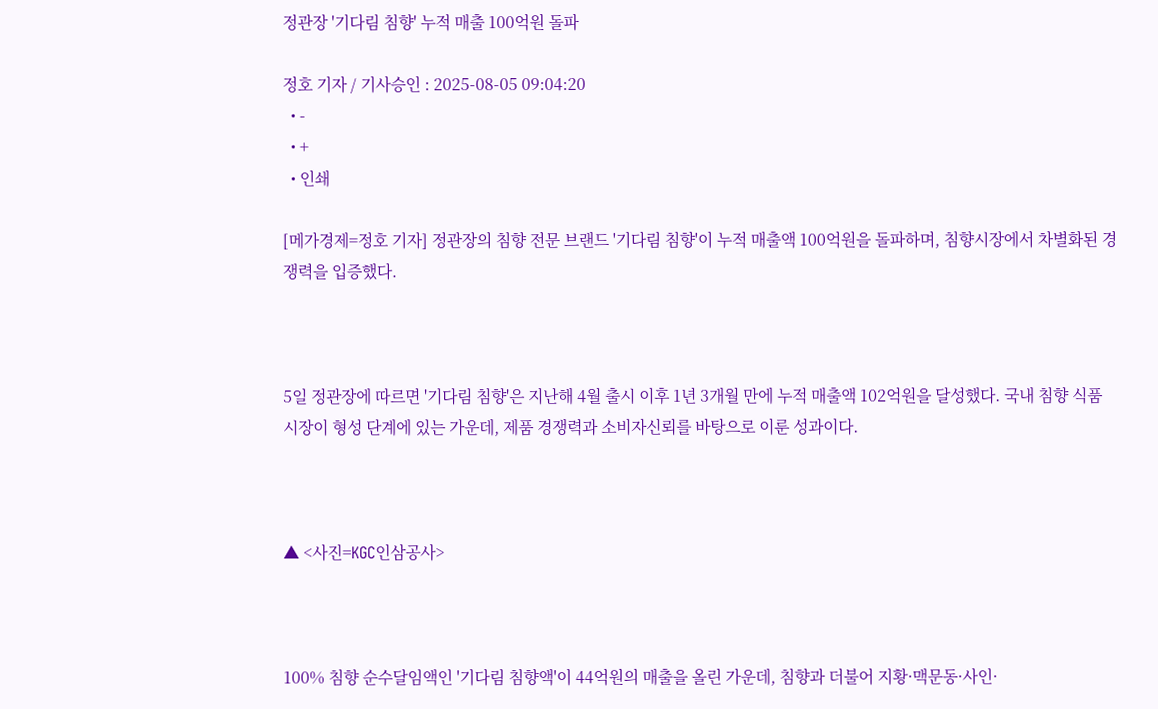정관장 '기다림 침향' 누적 매출 100억원 돌파

정호 기자 / 기사승인 : 2025-08-05 09:04:20
  • -
  • +
  • 인쇄

[메가경제=정호 기자] 정관장의 침향 전문 브랜드 '기다림 침향'이 누적 매출액 100억원을 돌파하며, 침향시장에서 차별화된 경쟁력을 입증했다.



5일 정관장에 따르면 '기다림 침향'은 지난해 4월 출시 이후 1년 3개월 만에 누적 매출액 102억원을 달성했다. 국내 침향 식품 시장이 형성 단계에 있는 가운데, 제품 경쟁력과 소비자신뢰를 바탕으로 이룬 성과이다.



▲ <사진=KGC인삼공사>



100% 침향 순수달임액인 '기다림 침향액'이 44억원의 매출을 올린 가운데, 침향과 더불어 지황·맥문동·사인·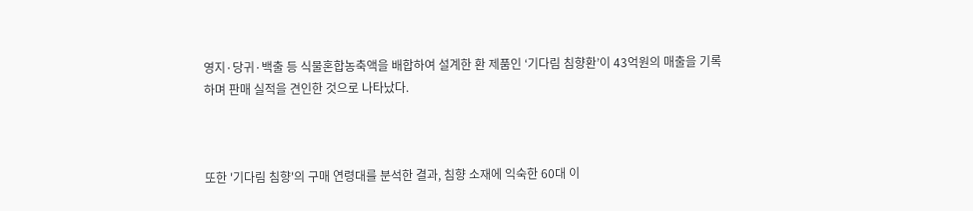영지·당귀·백출 등 식물혼합농축액을 배합하여 설계한 환 제품인 ‘기다림 침향환’이 43억원의 매출을 기록하며 판매 실적을 견인한 것으로 나타났다.



또한 '기다림 침향'의 구매 연령대를 분석한 결과, 침향 소재에 익숙한 60대 이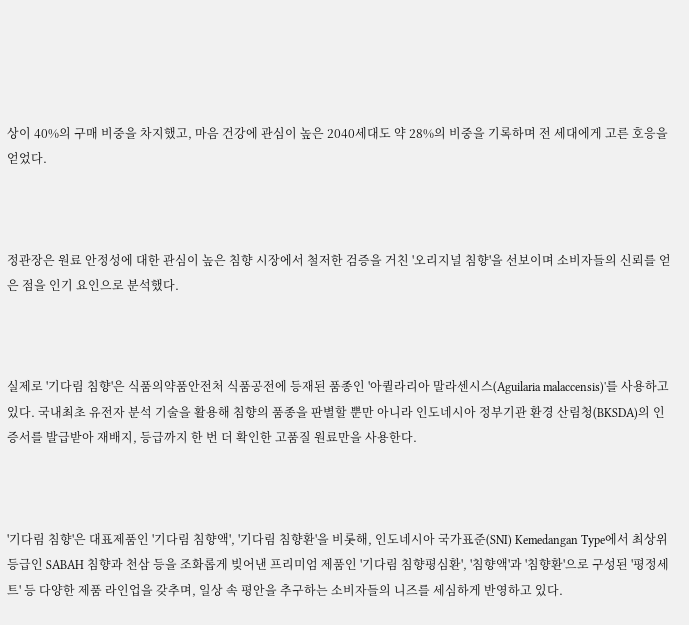상이 40%의 구매 비중을 차지했고, 마음 건강에 관심이 높은 2040세대도 약 28%의 비중을 기록하며 전 세대에게 고른 호응을 얻었다.



정관장은 원료 안정성에 대한 관심이 높은 침향 시장에서 철저한 검증을 거친 '오리지널 침향'을 선보이며 소비자들의 신뢰를 얻은 점을 인기 요인으로 분석했다.



실제로 '기다림 침향'은 식품의약품안전처 식품공전에 등재된 품종인 '아퀼라리아 말라센시스(Aguilaria malaccensis)'를 사용하고 있다. 국내최초 유전자 분석 기술을 활용해 침향의 품종을 판별할 뿐만 아니라 인도네시아 정부기관 환경 산림청(BKSDA)의 인증서를 발급받아 재배지, 등급까지 한 번 더 확인한 고품질 원료만을 사용한다.



'기다림 침향'은 대표제품인 '기다림 침향액', '기다림 침향환'을 비롯해, 인도네시아 국가표준(SNI) Kemedangan Type에서 최상위 등급인 SABAH 침향과 천삼 등을 조화롭게 빚어낸 프리미엄 제품인 '기다림 침향평심환', '침향액'과 '침향환'으로 구성된 '평정세트' 등 다양한 제품 라인업을 갖추며, 일상 속 평안을 추구하는 소비자들의 니즈를 세심하게 반영하고 있다.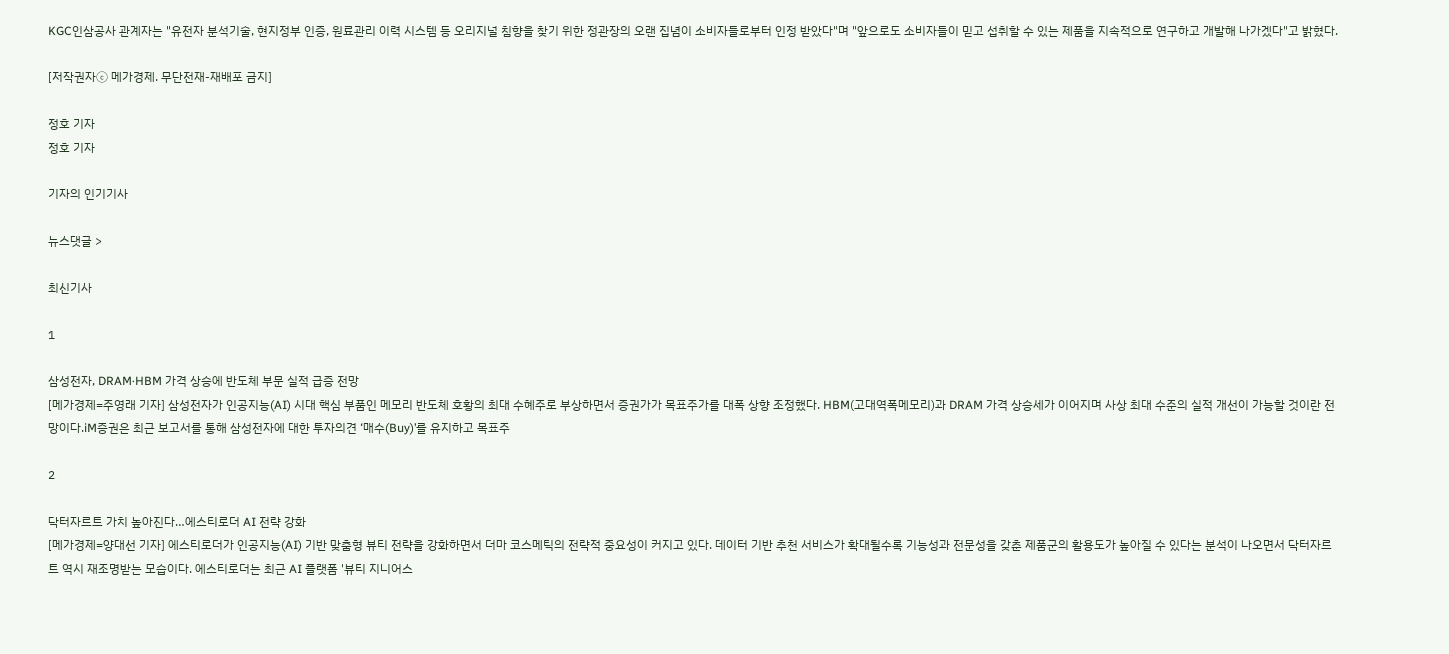KGC인삼공사 관계자는 "유전자 분석기술, 현지정부 인증, 원료관리 이력 시스템 등 오리지널 침향을 찾기 위한 정관장의 오랜 집념이 소비자들로부터 인정 받았다"며 "앞으로도 소비자들이 믿고 섭취할 수 있는 제품을 지속적으로 연구하고 개발해 나가겠다"고 밝혔다.

[저작권자ⓒ 메가경제. 무단전재-재배포 금지]

정호 기자
정호 기자

기자의 인기기사

뉴스댓글 >

최신기사

1

삼성전자, DRAM·HBM 가격 상승에 반도체 부문 실적 급증 전망
[메가경제=주영래 기자] 삼성전자가 인공지능(AI) 시대 핵심 부품인 메모리 반도체 호황의 최대 수혜주로 부상하면서 증권가가 목표주가를 대폭 상향 조정했다. HBM(고대역폭메모리)과 DRAM 가격 상승세가 이어지며 사상 최대 수준의 실적 개선이 가능할 것이란 전망이다.iM증권은 최근 보고서를 통해 삼성전자에 대한 투자의견 ‘매수(Buy)’를 유지하고 목표주

2

닥터자르트 가치 높아진다…에스티로더 AI 전략 강화
[메가경제=양대선 기자] 에스티로더가 인공지능(AI) 기반 맞춤형 뷰티 전략을 강화하면서 더마 코스메틱의 전략적 중요성이 커지고 있다. 데이터 기반 추천 서비스가 확대될수록 기능성과 전문성을 갖춘 제품군의 활용도가 높아질 수 있다는 분석이 나오면서 닥터자르트 역시 재조명받는 모습이다. 에스티로더는 최근 AI 플랫폼 '뷰티 지니어스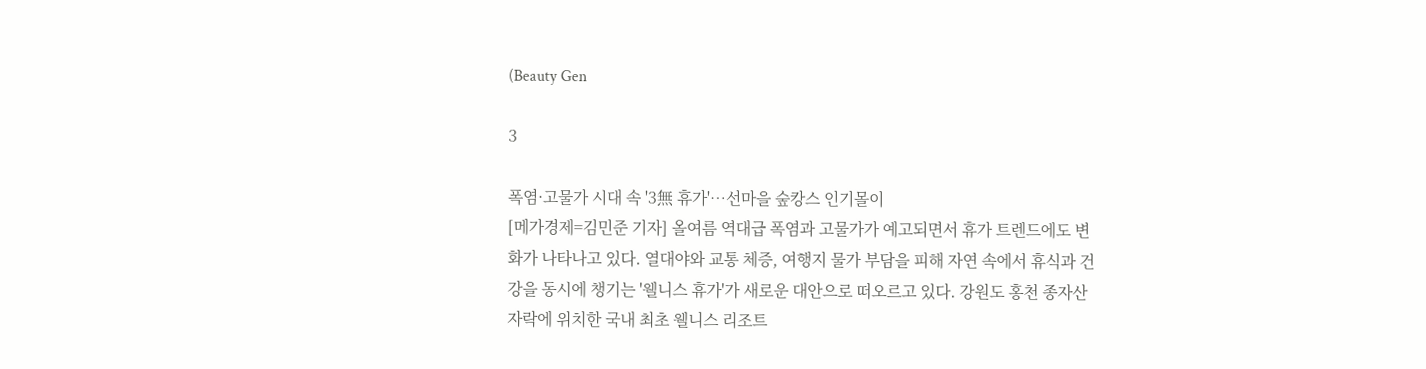(Beauty Gen

3

폭염·고물가 시대 속 '3無 휴가'…선마을 숲캉스 인기몰이
[메가경제=김민준 기자] 올여름 역대급 폭염과 고물가가 예고되면서 휴가 트렌드에도 변화가 나타나고 있다. 열대야와 교통 체증, 여행지 물가 부담을 피해 자연 속에서 휴식과 건강을 동시에 챙기는 '웰니스 휴가'가 새로운 대안으로 떠오르고 있다. 강원도 홍천 종자산 자락에 위치한 국내 최초 웰니스 리조트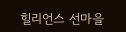힐리언스 선마을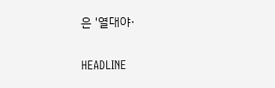은 '열대야·

HEADLINE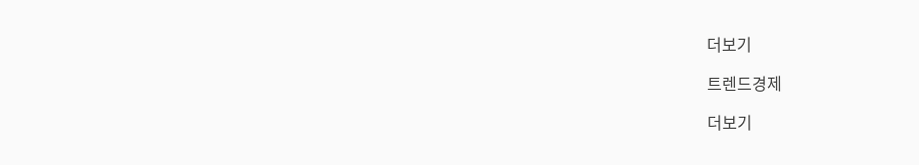더보기

트렌드경제

더보기